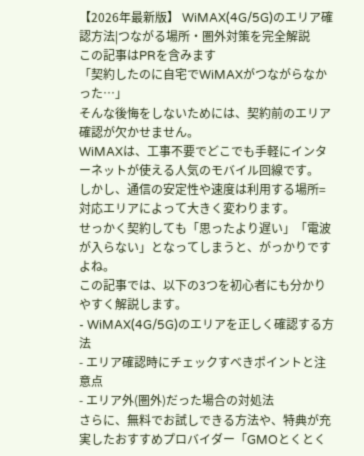【2026年最新版】 WiMAX(4G/5G)のエリア確認方法|つながる場所・圏外対策を完全解説
この記事はPRを含みます
「契約したのに自宅でWiMAXがつながらなかった…」
そんな後悔をしないためには、契約前のエリア確認が欠かせません。
WiMAXは、工事不要でどこでも手軽にインターネットが使える人気のモバイル回線です。
しかし、通信の安定性や速度は利用する場所=対応エリアによって大きく変わります。
せっかく契約しても「思ったより遅い」「電波が入らない」となってしまうと、がっかりですよね。
この記事では、以下の3つを初心者にも分かりやすく解説します。
- WiMAX(4G/5G)のエリアを正しく確認する方法
- エリア確認時にチェックすべきポイントと注意点
- エリア外(圏外)だった場合の対処法
さらに、無料でお試しできる方法や、特典が充実したおすすめプロバイダー「GMOとくとく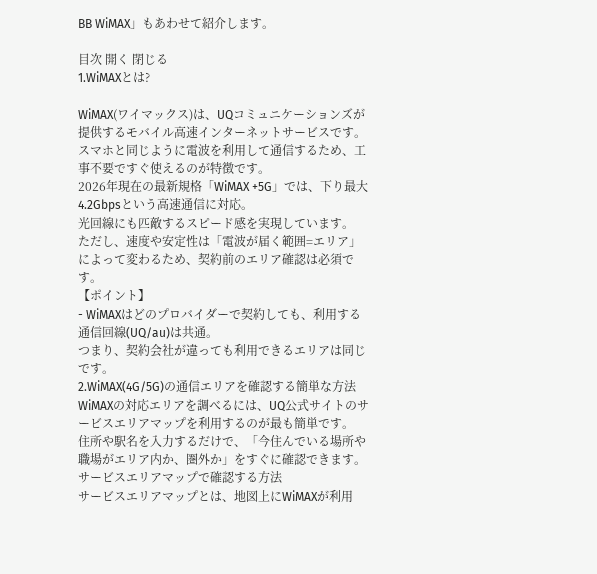BB WiMAX」もあわせて紹介します。

目次 開く 閉じる
1.WiMAXとは?

WiMAX(ワイマックス)は、UQコミュニケーションズが提供するモバイル高速インターネットサービスです。スマホと同じように電波を利用して通信するため、工事不要ですぐ使えるのが特徴です。
2026年現在の最新規格「WiMAX +5G」では、下り最大4.2Gbpsという高速通信に対応。
光回線にも匹敵するスピード感を実現しています。
ただし、速度や安定性は「電波が届く範囲=エリア」によって変わるため、契約前のエリア確認は必須です。
【ポイント】
- WiMAXはどのプロバイダーで契約しても、利用する通信回線(UQ/au)は共通。
つまり、契約会社が違っても利用できるエリアは同じです。
2.WiMAX(4G/5G)の通信エリアを確認する簡単な方法
WiMAXの対応エリアを調べるには、UQ公式サイトのサービスエリアマップを利用するのが最も簡単です。
住所や駅名を入力するだけで、「今住んでいる場所や職場がエリア内か、圏外か」をすぐに確認できます。
サービスエリアマップで確認する方法
サービスエリアマップとは、地図上にWiMAXが利用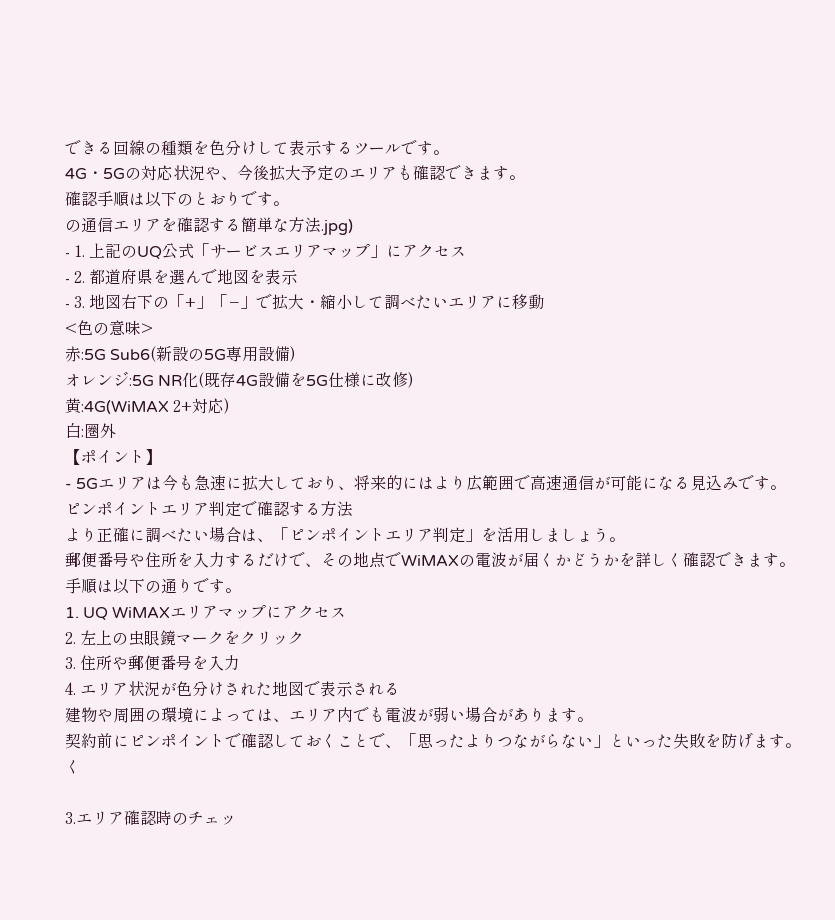できる回線の種類を色分けして表示するツールです。
4G・5Gの対応状況や、今後拡大予定のエリアも確認できます。
確認手順は以下のとおりです。
の通信エリアを確認する簡単な方法.jpg)
- 1. 上記のUQ公式「サービスエリアマップ」にアクセス
- 2. 都道府県を選んで地図を表示
- 3. 地図右下の「+」「−」で拡大・縮小して調べたいエリアに移動
<色の意味>
赤:5G Sub6(新設の5G専用設備)
オレンジ:5G NR化(既存4G設備を5G仕様に改修)
黄:4G(WiMAX 2+対応)
白:圏外
【ポイント】
- 5Gエリアは今も急速に拡大しており、将来的にはより広範囲で高速通信が可能になる見込みです。
ピンポイントエリア判定で確認する方法
より正確に調べたい場合は、「ピンポイントエリア判定」を活用しましょう。
郵便番号や住所を入力するだけで、その地点でWiMAXの電波が届くかどうかを詳しく確認できます。
手順は以下の通りです。
1. UQ WiMAXエリアマップにアクセス
2. 左上の虫眼鏡マークをクリック
3. 住所や郵便番号を入力
4. エリア状況が色分けされた地図で表示される
建物や周囲の環境によっては、エリア内でも電波が弱い場合があります。
契約前にピンポイントで確認しておくことで、「思ったよりつながらない」といった失敗を防げます。
く

3.エリア確認時のチェッ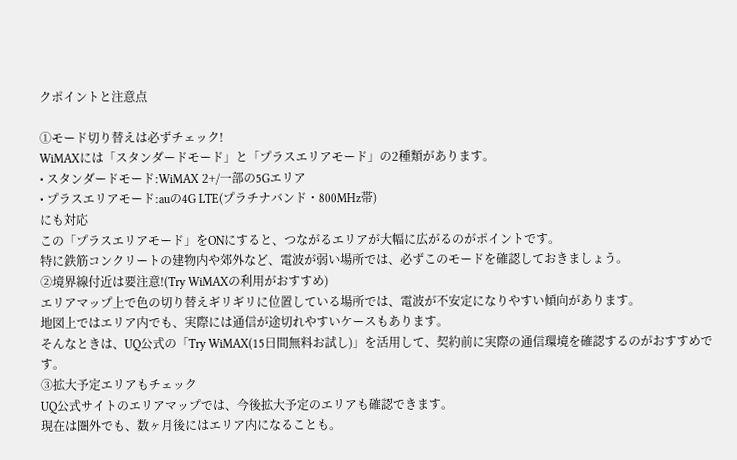クポイントと注意点

①モード切り替えは必ずチェック!
WiMAXには「スタンダードモード」と「プラスエリアモード」の2種類があります。
• スタンダードモード:WiMAX 2+/一部の5Gエリア
• プラスエリアモード:auの4G LTE(プラチナバンド・800MHz帯)
にも対応
この「プラスエリアモード」をONにすると、つながるエリアが大幅に広がるのがポイントです。
特に鉄筋コンクリートの建物内や郊外など、電波が弱い場所では、必ずこのモードを確認しておきましょう。
②境界線付近は要注意!(Try WiMAXの利用がおすすめ)
エリアマップ上で色の切り替えギリギリに位置している場所では、電波が不安定になりやすい傾向があります。
地図上ではエリア内でも、実際には通信が途切れやすいケースもあります。
そんなときは、UQ公式の「Try WiMAX(15日間無料お試し)」を活用して、契約前に実際の通信環境を確認するのがおすすめです。
③拡大予定エリアもチェック
UQ公式サイトのエリアマップでは、今後拡大予定のエリアも確認できます。
現在は圏外でも、数ヶ月後にはエリア内になることも。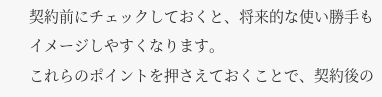契約前にチェックしておくと、将来的な使い勝手もイメージしやすくなります。
これらのポイントを押さえておくことで、契約後の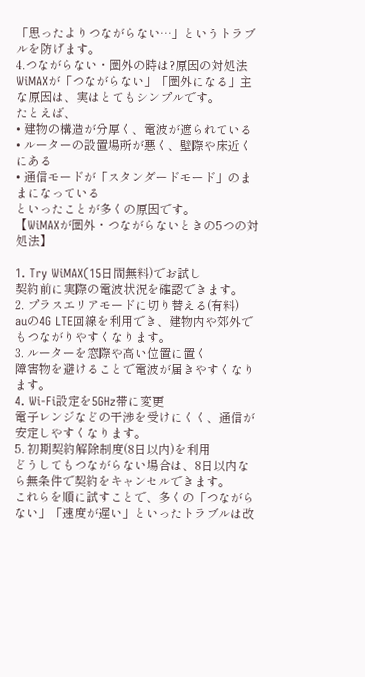「思ったよりつながらない…」というトラブルを防げます。
4.つながらない・圏外の時は?原因の対処法
WiMAXが「つながらない」「圏外になる」主な原因は、実はとてもシンプルです。
たとえば、
• 建物の構造が分厚く、電波が遮られている
• ルーターの設置場所が悪く、壁際や床近くにある
• 通信モードが「スタンダードモード」のままになっている
といったことが多くの原因です。
【WiMAXが圏外・つながらないときの5つの対処法】

1. Try WiMAX(15日間無料)でお試し
契約前に実際の電波状況を確認できます。
2. プラスエリアモードに切り替える(有料)
auの4G LTE回線を利用でき、建物内や郊外でもつながりやすくなります。
3. ルーターを窓際や高い位置に置く
障害物を避けることで電波が届きやすくなります。
4. Wi-Fi設定を5GHz帯に変更
電子レンジなどの干渉を受けにくく、通信が安定しやすくなります。
5. 初期契約解除制度(8日以内)を利用
どうしてもつながらない場合は、8日以内なら無条件で契約をキャンセルできます。
これらを順に試すことで、多くの「つながらない」「速度が遅い」といったトラブルは改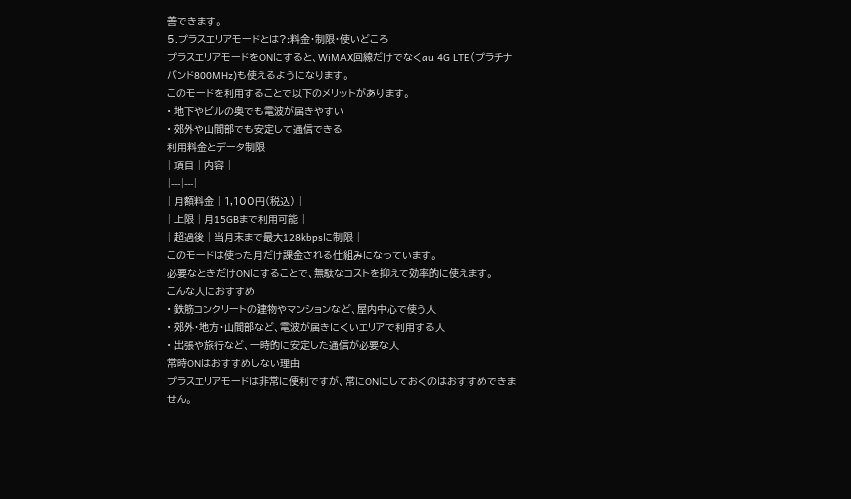善できます。
5.プラスエリアモードとは?:料金・制限・使いどころ
プラスエリアモードをONにすると、WiMAX回線だけでなくau 4G LTE(プラチナバンド800MHz)も使えるようになります。
このモードを利用することで以下のメリットがあります。
• 地下やビルの奥でも電波が届きやすい
• 郊外や山間部でも安定して通信できる
利用料金とデータ制限
| 項目 | 内容 |
|---|---|
| 月額料金 | 1,100円(税込) |
| 上限 | 月15GBまで利用可能 |
| 超過後 | 当月末まで最大128kbpsに制限 |
このモードは使った月だけ課金される仕組みになっています。
必要なときだけONにすることで、無駄なコストを抑えて効率的に使えます。
こんな人におすすめ
• 鉄筋コンクリートの建物やマンションなど、屋内中心で使う人
• 郊外・地方・山間部など、電波が届きにくいエリアで利用する人
• 出張や旅行など、一時的に安定した通信が必要な人
常時ONはおすすめしない理由
プラスエリアモードは非常に便利ですが、常にONにしておくのはおすすめできません。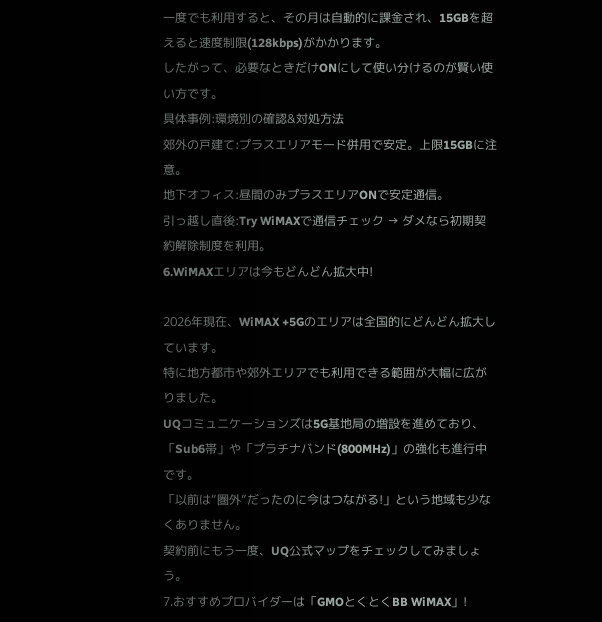一度でも利用すると、その月は自動的に課金され、15GBを超えると速度制限(128kbps)がかかります。
したがって、必要なときだけONにして使い分けるのが賢い使い方です。
具体事例:環境別の確認&対処方法
郊外の戸建て:プラスエリアモード併用で安定。上限15GBに注意。
地下オフィス:昼間のみプラスエリアONで安定通信。
引っ越し直後:Try WiMAXで通信チェック → ダメなら初期契約解除制度を利用。
6.WiMAXエリアは今もどんどん拡大中!

2026年現在、WiMAX +5Gのエリアは全国的にどんどん拡大しています。
特に地方都市や郊外エリアでも利用できる範囲が大幅に広がりました。
UQコミュニケーションズは5G基地局の増設を進めており、「Sub6帯」や「プラチナバンド(800MHz)」の強化も進行中です。
「以前は“圏外”だったのに今はつながる!」という地域も少なくありません。
契約前にもう一度、UQ公式マップをチェックしてみましょう。
7.おすすめプロバイダーは「GMOとくとくBB WiMAX」!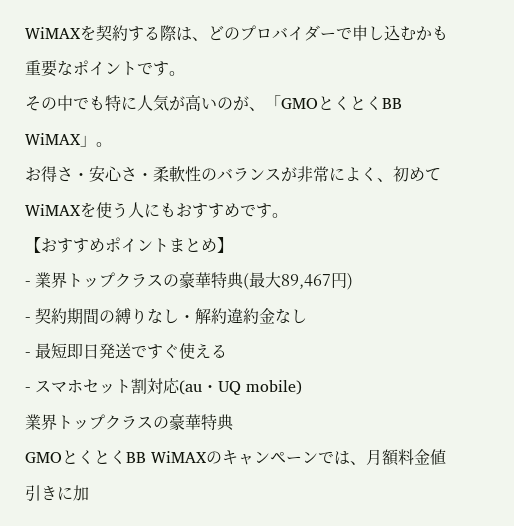WiMAXを契約する際は、どのプロバイダーで申し込むかも重要なポイントです。
その中でも特に人気が高いのが、「GMOとくとくBB WiMAX」。
お得さ・安心さ・柔軟性のバランスが非常によく、初めてWiMAXを使う人にもおすすめです。
【おすすめポイントまとめ】
- 業界トップクラスの豪華特典(最大89,467円)
- 契約期間の縛りなし・解約違約金なし
- 最短即日発送ですぐ使える
- スマホセット割対応(au・UQ mobile)
業界トップクラスの豪華特典
GMOとくとくBB WiMAXのキャンペーンでは、月額料金値引きに加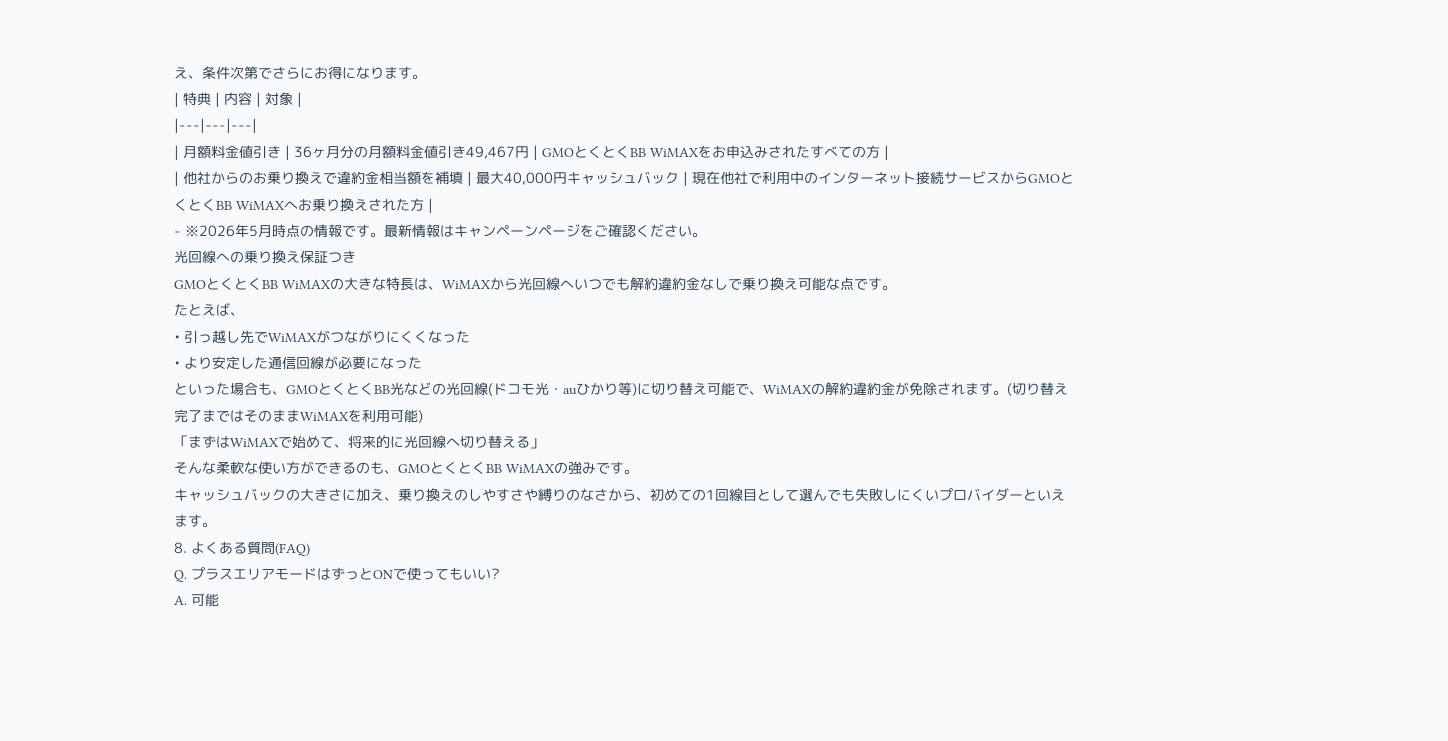え、条件次第でさらにお得になります。
| 特典 | 内容 | 対象 |
|---|---|---|
| 月額料金値引き | 36ヶ月分の月額料金値引き49,467円 | GMOとくとくBB WiMAXをお申込みされたすべての方 |
| 他社からのお乗り換えで違約金相当額を補填 | 最大40,000円キャッシュバック | 現在他社で利用中のインターネット接続サービスからGMOとくとくBB WiMAXへお乗り換えされた方 |
- ※2026年5月時点の情報です。最新情報はキャンペーンページをご確認ください。
光回線への乗り換え保証つき
GMOとくとくBB WiMAXの大きな特長は、WiMAXから光回線へいつでも解約違約金なしで乗り換え可能な点です。
たとえば、
• 引っ越し先でWiMAXがつながりにくくなった
• より安定した通信回線が必要になった
といった場合も、GMOとくとくBB光などの光回線(ドコモ光・auひかり等)に切り替え可能で、WiMAXの解約違約金が免除されます。(切り替え完了まではそのままWiMAXを利用可能)
「まずはWiMAXで始めて、将来的に光回線へ切り替える」
そんな柔軟な使い方ができるのも、GMOとくとくBB WiMAXの強みです。
キャッシュバックの大きさに加え、乗り換えのしやすさや縛りのなさから、初めての1回線目として選んでも失敗しにくいプロバイダーといえます。
8. よくある質問(FAQ)
Q. プラスエリアモードはずっとONで使ってもいい?
A. 可能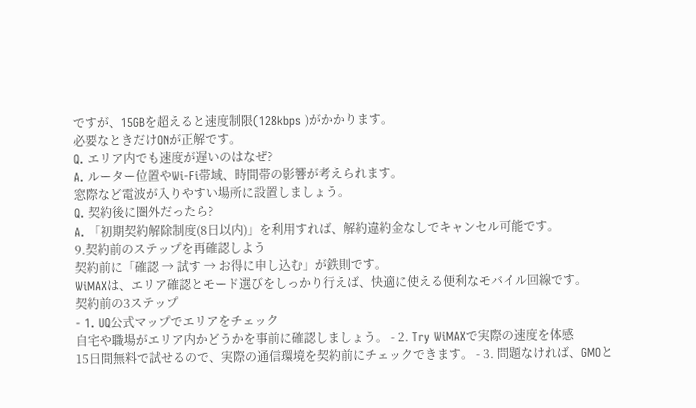ですが、15GBを超えると速度制限(128kbps )がかかります。
必要なときだけONが正解です。
Q. エリア内でも速度が遅いのはなぜ?
A. ルーター位置やWi-Fi帯域、時間帯の影響が考えられます。
窓際など電波が入りやすい場所に設置しましょう。
Q. 契約後に圏外だったら?
A. 「初期契約解除制度(8日以内)」を利用すれば、解約違約金なしでキャンセル可能です。
9.契約前のステップを再確認しよう
契約前に「確認 → 試す → お得に申し込む」が鉄則です。
WiMAXは、エリア確認とモード選びをしっかり行えば、快適に使える便利なモバイル回線です。
契約前の3ステップ
- 1. UQ公式マップでエリアをチェック
自宅や職場がエリア内かどうかを事前に確認しましょう。 - 2. Try WiMAXで実際の速度を体感
15日間無料で試せるので、実際の通信環境を契約前にチェックできます。 - 3. 問題なければ、GMOと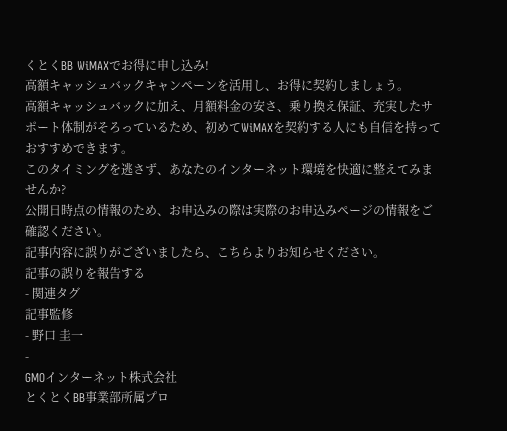くとくBB WiMAXでお得に申し込み!
高額キャッシュバックキャンペーンを活用し、お得に契約しましょう。
高額キャッシュバックに加え、月額料金の安さ、乗り換え保証、充実したサポート体制がそろっているため、初めてWiMAXを契約する人にも自信を持っておすすめできます。
このタイミングを逃さず、あなたのインターネット環境を快適に整えてみませんか?
公開日時点の情報のため、お申込みの際は実際のお申込みページの情報をご確認ください。
記事内容に誤りがございましたら、こちらよりお知らせください。
記事の誤りを報告する
- 関連タグ
記事監修
- 野口 圭一
-
GMOインターネット株式会社
とくとくBB事業部所属プロ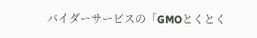バイダーサービスの「GMOとくとく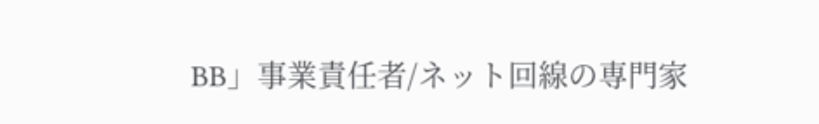BB」事業責任者/ネット回線の専門家